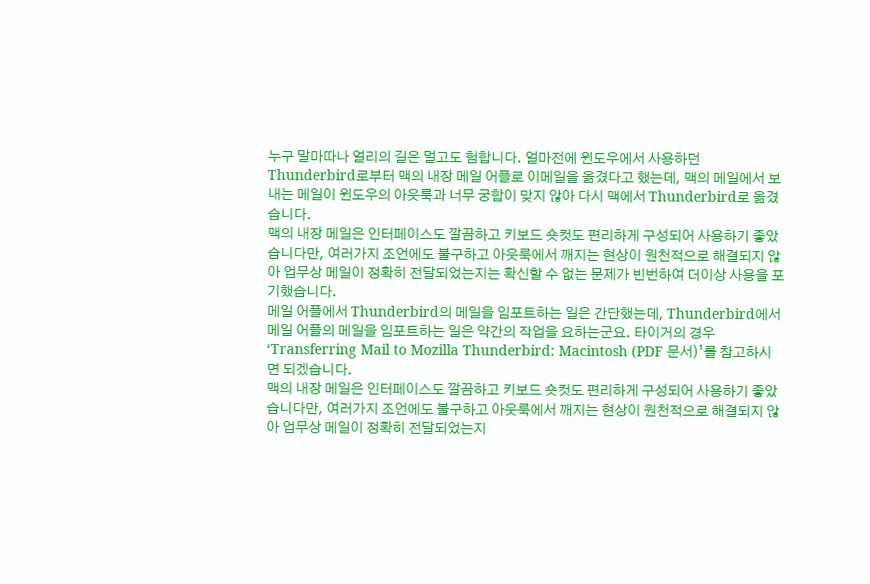누구 말마따나 얼리의 길은 멀고도 험합니다. 얼마전에 윈도우에서 사용하던 Thunderbird로부터 맥의 내장 메일 어플로 이메일을 옮겼다고 했는데, 맥의 메일에서 보내는 메일이 윈도우의 아웃룩과 너무 궁합이 맞지 않아 다시 맥에서 Thunderbird로 옮겼습니다.
맥의 내장 메일은 인터페이스도 깔끔하고 키보드 숏컷도 편리하게 구성되어 사용하기 좋았습니다만, 여러가지 조언에도 불구하고 아웃룩에서 깨지는 현상이 원천적으로 해결되지 않아 업무상 메일이 정확히 전달되었는지는 확신할 수 없는 문제가 빈번하여 더이상 사용을 포기했습니다.
메일 어플에서 Thunderbird의 메일을 임포트하는 일은 간단했는데, Thunderbird에서 메일 어플의 메일을 임포트하는 일은 약간의 작업을 요하는군요. 타이거의 경우 ‘Transferring Mail to Mozilla Thunderbird: Macintosh (PDF 문서)’를 참고하시면 되겠습니다.
맥의 내장 메일은 인터페이스도 깔끔하고 키보드 숏컷도 편리하게 구성되어 사용하기 좋았습니다만, 여러가지 조언에도 불구하고 아웃룩에서 깨지는 현상이 원천적으로 해결되지 않아 업무상 메일이 정확히 전달되었는지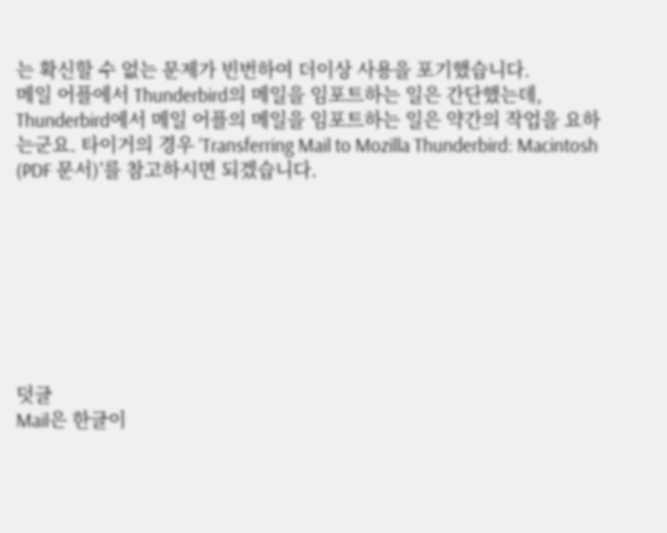는 확신할 수 없는 문제가 빈번하여 더이상 사용을 포기했습니다.
메일 어플에서 Thunderbird의 메일을 임포트하는 일은 간단했는데, Thunderbird에서 메일 어플의 메일을 임포트하는 일은 약간의 작업을 요하는군요. 타이거의 경우 ‘Transferring Mail to Mozilla Thunderbird: Macintosh (PDF 문서)’를 참고하시면 되겠습니다.








덧글
Mail은 한글이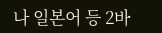나 일본어 등 2바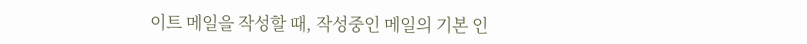이트 메일을 작성할 때, 작성중인 메일의 기본 인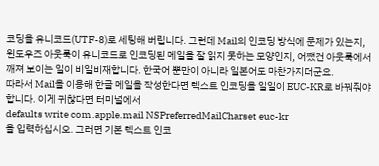코딩을 유니코드(UTF-8)로 세팅해 버립니다. 그런데 Mail의 인코딩 방식에 문제가 있는지, 윈도우즈 아웃룩이 유니코드로 인코딩된 메일을 잘 읽지 못하는 모양인지, 어쨌건 아웃룩에서 깨져 보이는 일이 비일비재합니다. 한국어 뿐만이 아니라 일본어도 마찬가지더군요.
따라서 Mail을 이용해 한글 메일을 작성한다면 텍스트 인코딩을 일일이 EUC-KR로 바꿔줘야 합니다. 이게 귀찮다면 터미널에서
defaults write com.apple.mail NSPreferredMailCharset euc-kr
을 입력하십시오. 그러면 기본 텍스트 인코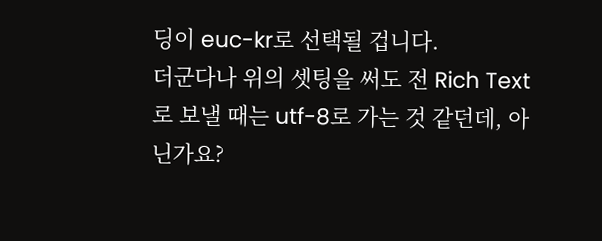딩이 euc-kr로 선택될 겁니다.
더군다나 위의 셋팅을 써도 전 Rich Text로 보낼 때는 utf-8로 가는 것 같던데, 아닌가요?